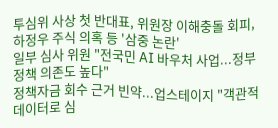투심위 사상 첫 반대표, 위원장 이해충돌 회피, 하정우 주식 의혹 등 '삼중 논란'
일부 심사 위원 "전국민 AI 바우처 사업...정부 정책 의존도 높다"
정책자금 회수 근거 빈약...업스테이지 "객관적 데이터로 심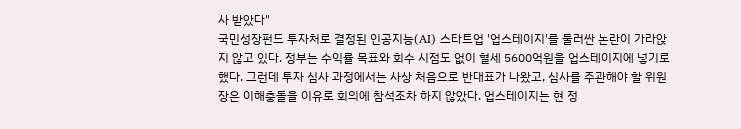사 받았다"
국민성장펀드 투자처로 결정된 인공지능(AI) 스타트업 '업스테이지'를 둘러싼 논란이 가라앉지 않고 있다. 정부는 수익률 목표와 회수 시점도 없이 혈세 5600억원을 업스테이지에 넣기로 했다. 그런데 투자 심사 과정에서는 사상 처음으로 반대표가 나왔고, 심사를 주관해야 할 위원장은 이해충돌을 이유로 회의에 참석조차 하지 않았다. 업스테이지는 현 정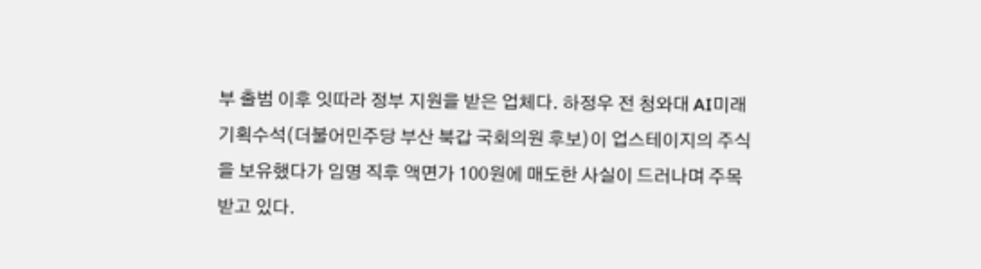부 출범 이후 잇따라 정부 지원을 받은 업체다. 하정우 전 청와대 AI미래기획수석(더불어민주당 부산 북갑 국회의원 후보)이 업스테이지의 주식을 보유했다가 임명 직후 액면가 100원에 매도한 사실이 드러나며 주목받고 있다.